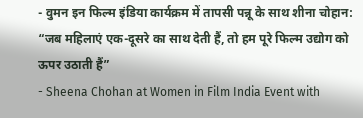- वुमन इन फिल्म इंडिया कार्यक्रम में तापसी पन्नू के साथ शीना चोहान: “जब महिलाएं एक-दूसरे का साथ देती हैं, तो हम पूरे फिल्म उद्योग को ऊपर उठाती हैं”
- Sheena Chohan at Women in Film India Event with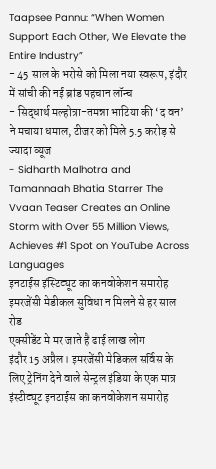Taapsee Pannu: “When Women Support Each Other, We Elevate the Entire Industry”
- 45 साल के भरोसे को मिला नया स्वरूप, इंदौर में सांची की नई ब्रांड पहचान लॉन्च
- सिद्धार्थ मल्होत्रा-तमन्ना भाटिया की ‘द वन’ ने मचाया धमाल, टीजर को मिले 5.5 करोड़ से ज्यादा व्यूज
- Sidharth Malhotra and Tamannaah Bhatia Starrer The Vvaan Teaser Creates an Online Storm with Over 55 Million Views, Achieves #1 Spot on YouTube Across Languages
इनटाईस इंस्टिट्यूट का कनवोकेशन समारोह
इमरजेंसी मेडीकल सुविधा न मिलने से हर साल रोड
एक्सीडेंट मे मर जाते है ढाई लाख लोग
इंदौर 15 अप्रैल। इमरजेंसी मेडिकल सर्विस के लिए ट्रेनिंग देने वाले सेन्ट्रल इंडिया के एक मात्र इंस्टीट्यूट इनटाईस का कनवोकेशन समारोह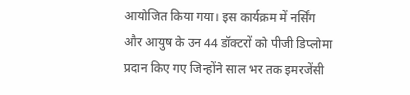आयोजित किया गया। इस कार्यक्रम में नर्सिंग और आयुष के उन 44 डॉक्टरों को पीजी डिप्लोमा प्रदान किए गए जिन्होंने साल भर तक इमरजेंसी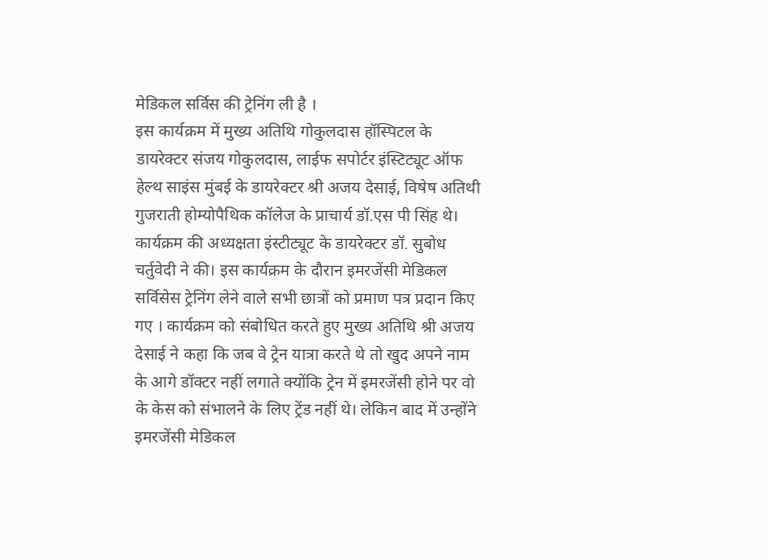मेडिकल सर्विस की ट्रेनिंग ली है ।
इस कार्यक्रम में मुख्य अतिथि गोकुलदास हॉस्पिटल के डायरेक्टर संजय गोकुलदास, लाईफ सपोर्टर इंस्टिट्यूट ऑफ हेल्थ साइंस मुंबई के डायरेक्टर श्री अजय देसाई, विषेष अतिथी गुजराती होम्योपैथिक कॉलेज के प्राचार्य डॉ.एस पी सिंह थे। कार्यक्रम की अध्यक्षता इंस्टीट्यूट के डायरेक्टर डॉ. सुबोध चर्तुवेदी ने की। इस कार्यक्रम के दौरान इमरजेंसी मेडिकल सर्विसेस ट्रेनिंग लेने वाले सभी छात्रों को प्रमाण पत्र प्रदान किए गए । कार्यक्रम को संबोधित करते हुए मुख्य अतिथि श्री अजय देसाई ने कहा कि जब वे ट्रेन यात्रा करते थे तो खुद अपने नाम के आगे डॉक्टर नहीं लगाते क्योंकि ट्रेन में इमरजेंसी होने पर वो के केस को संभालने के लिए ट्रेंड नहीं थे। लेकिन बाद में उन्होंने इमरजेंसी मेडिकल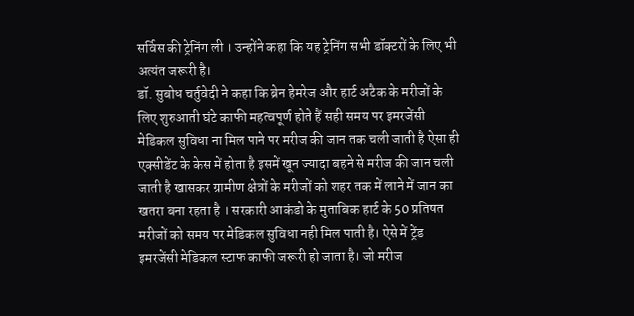सर्विस की ट्रेनिंग ली । उन्होंने कहा कि यह ट्रेनिंग सभी डॉक्टरों के लिए भी अत्यंत जरूरी है।
डॉ. सुबोध चर्तुवेदी ने कहा कि ब्रेन हेमरेज और हार्ट अटैक के मरीजों के लिए शुरुआती घंटे काफी महत्वपूर्ण होते हैं सही समय पर इमरजेंसी मेडिकल सुविधा ना मिल पाने पर मरीज की जान तक चली जाती है ऐसा ही एक्सीडेंट के केस में होता है इसमें खून ज्यादा बहने से मरीज की जान चली जाती है खासकर ग्रामीण क्षेत्रों के मरीजों को शहर तक में लाने में जान का खतरा बना रहता है । सरकारी आकंडो के मुताबिक हार्ट के 50 प्रतिषत मरीजों को समय पर मेडिकल सुविधा नही मिल पाती है। ऐसे में ट्रेंड इमरजेंसी मेडिकल स्टाफ काफी जरूरी हो जाता है। जो मरीज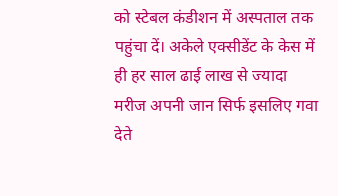को स्टेबल कंडीशन में अस्पताल तक पहुंचा दें। अकेले एक्सीडेंट के केस में ही हर साल ढाई लाख से ज्यादा मरीज अपनी जान सिर्फ इसलिए गवा देते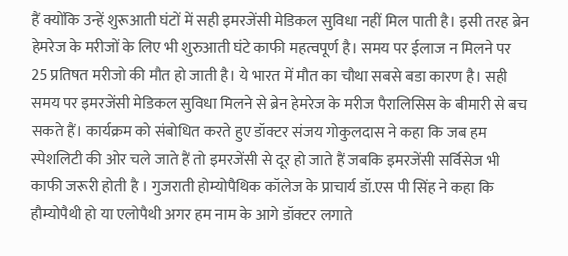हैं क्योंकि उन्हें शुरूआती घंटों में सही इमरजेंसी मेडिकल सुविधा नहीं मिल पाती है। इसी तरह ब्रेन हेमरेज के मरीजों के लिए भी शुरुआती घंटे काफी महत्वपूर्ण है। समय पर ईलाज न मिलने पर 25 प्रतिषत मरीजो की मौत हो जाती है। ये भारत में मौत का चौथा सबसे बडा कारण है। सही समय पर इमरजेंसी मेडिकल सुविधा मिलने से ब्रेन हेमरेज के मरीज पैरालिसिस के बीमारी से बच सकते हैं। कार्यक्रम को संबोधित करते हुए डॉक्टर संजय गोकुलदास ने कहा कि जब हम स्पेशलिटी की ओर चले जाते हैं तो इमरजेंसी से दूर हो जाते हैं जबकि इमरजेंसी सर्विसेज भी काफी जरूरी होती है । गुजराती होम्योपैथिक कॉलेज के प्राचार्य डॉ.एस पी सिंह ने कहा कि हौम्योपैथी हो या एलोपैथी अगर हम नाम के आगे डॉक्टर लगाते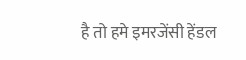है तो हमे इमरजेंसी हेंडल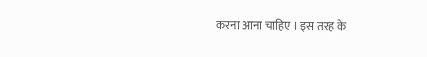करना आना चाहिए । इस तरह के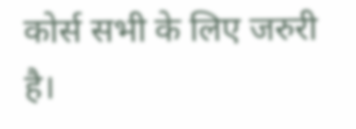कोर्स सभी के लिए जरुरी है।